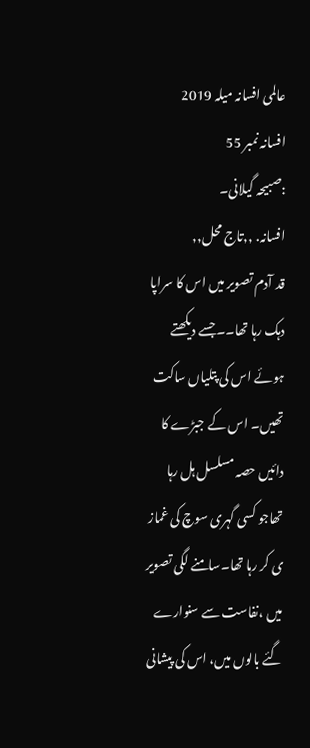عالمی افسانہ میلہ 2019
افسانہ نمبر 55
:صبیحہ گیلانی۔
افسانہ. ,,تاج محل,,
قد آدم تصویر میں اس کا سراپا دہک رہا تھا۔۔جسے دیکھتے ہوئے اس کی پتلیاں ساکت تھیں۔ اس کے جبڑے کا دائیں حصہ مسلسل ہل رہا تھاجو کسی گہری سوچ کی غماز ی کر رہا تھا۔سامنے لگی تصویر میں ،نفاست سے سنوارے گئے بالوں میں، اس کی پیشانی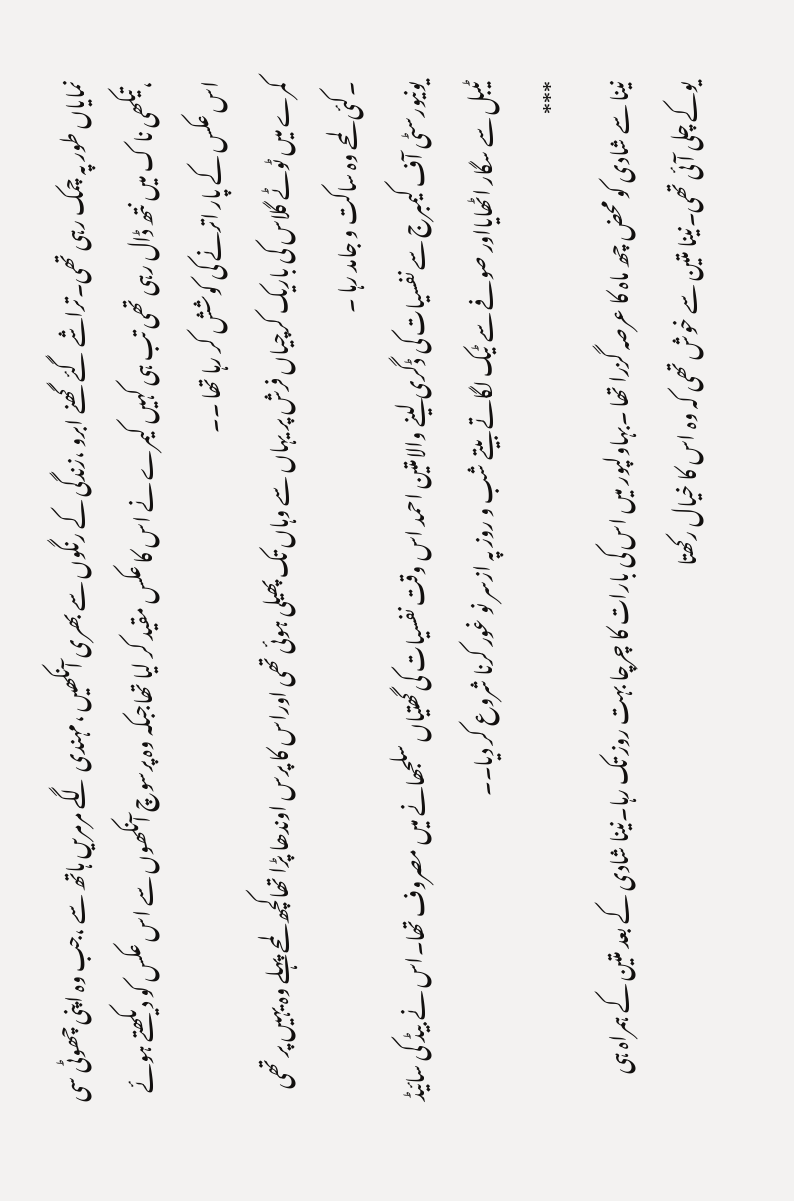نمایاں طور پہ چمک رہی تھی۔تراشے گئے گھنے ابرو ،زندگی کے رنگوں سے بھری آنکھیں ،مہندی لگے مرمریں ہاتھ سے ،جب وہ اپنی چھوٹی سی ،تیکھی نا ک میں نتھ ڈال رہی تھی تب ہی کہیں کیمرے نے اس کا عکس مقید کر لیا تھاجبکہ وہ پرسوچ آنکھوں سے اس عکس کو دیکھتے ہوئے اس عکس کے پار اترنے کی کوشش کر رہا تھا ۔۔
کمرے میں ٹوٹے گلاس کی باریک کرچیاں فرش پر یہاں سے وہاں تک پھیلی ہوئی تھی اوراس کا پرس اوندھا پڑا تھاکچھ لمحے پہلے وہ یہیں پر تھی ۔کئی لمحے وہ ساکت و جامد رہا ۔
یونیورسٹی آف کیمبرج سے نفسیات کی ڈگری لینے والامتین احمد اس وقت نفسیات کی گھتیاں سلجھانے میں مصروف تھا۔اس نے بیڈ کی سائیڈ ٹیبل سے سگار اٹھایااور صوفے سے ٹیک لگاتے بیتے شب و روز پہ ازسر نو غور کرنا شروع کر دیا۔۔
***
نینا سے شادی کو محض چھ ماہ کا عرصہ گزرا تھا ۔بہاولپور میں اس کی بارات کا چرچا بہت روز تک رہا۔نینا شادی کے بعد متین کے ہمراہ ہی یوکے چلی آئی تھی۔نینا متین سے خوش تھی کہ وہ اس کا خیال رکھتا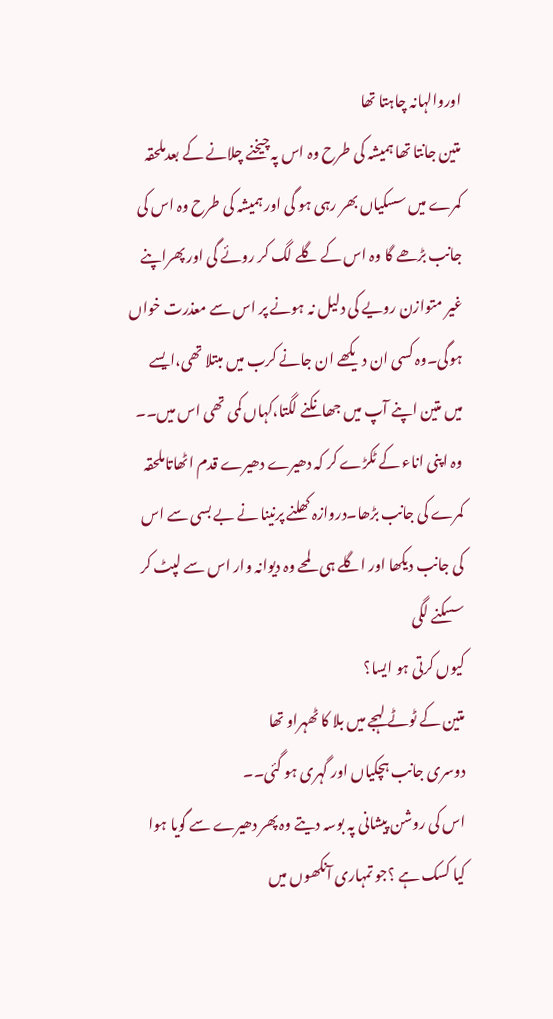اوروالہانہ چاہتا تھا
متین جانتا تھا ہمیشہ کی طرح وہ اس پہ چیخنے چلانے کے بعدملحقہ کمرے میں سسکیاں بھر رہی ہو گی اور ہمیشہ کی طرح وہ اس کی جانب بڑھے گا وہ اس کے گلے لگ کر روئے گی اور پھراپنے غیر متوازن رویے کی دلیل نہ ہونے پر اس سے معذرت خواں ہوگی۔وہ کسی ان دیکھے ان جانے کرب میں مبتلا تھی،ایسے میں متین اپنے آپ میں جھانکنے لگتا،کہاں کمی تھی اس میں۔۔
وہ اپنی اناء کے ٹکڑے کر کہ دھیرے دھیرے قدم اٹھاتاملحقہ کمرے کی جانب بڑھا۔دروازہ کھلنے پرنینا نے بے بسی سے اس کی جانب دیکھا اور اگلے ہی لمحے وہ دیوانہ وار اس سے لپٹ کر سسکنے لگی
کیوں کرتی ہو ایسا؟
متین کے ٹوٹے لہجے میں بلا کا ٹھہراو تھا
دوسری جانب ہچکیاں اور گہری ہو گئی۔۔
اس کی روشن پیشانی پہ بوسہ دیتے وہ پھر دھیرے سے گویا ہوا
کیا کسک ہے ؟جو تمہاری آنکھوں میں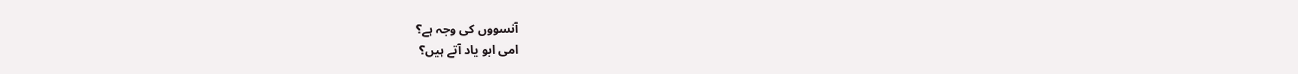آنسووں کی وجہ ہے؟
امی ابو یاد آتے ہیں؟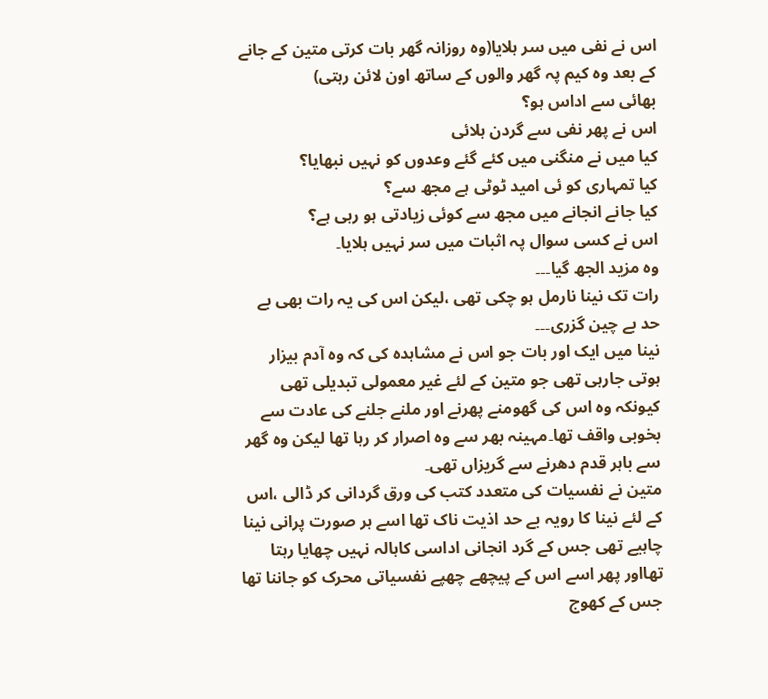اس نے نفی میں سر ہلایا(وہ روزانہ گھر بات کرتی متین کے جانے کے بعد وہ کیم پہ گھر والوں کے ساتھ اون لائن رہتی)
بھائی سے اداس ہو؟
اس نے پھر نفی سے گردن ہلائی
کیا میں نے منگنی میں کئے گئے وعدوں کو نہیں نبھایا؟
کیا تمہاری کو ئی امید ٹوٹی ہے مجھ سے؟
کیا جانے انجانے میں مجھ سے کوئی زیادتی ہو رہی ہے؟
اس نے کسی سوال پہ اثبات میں سر نہیں ہلایا۔
وہ مزید الجھ گیا۔۔۔
رات تک نینا نارمل ہو چکی تھی ،لیکن اس کی یہ رات بھی بے حد بے چین گزری۔۔۔
نینا میں ایک اور بات جو اس نے مشاہدہ کی کہ وہ آدم بیزار ہوتی جارہی تھی جو متین کے لئے غیر معمولی تبدیلی تھی کیونکہ وہ اس کی گھومنے پھرنے اور ملنے جلنے کی عادت سے بخوبی واقف تھا۔مہینہ بھر سے وہ اصرار کر رہا تھا لیکن وہ گھر سے باہر قدم دھرنے سے گریزاں تھی۔
متین نے نفسیات کی متعدد کتب کی ورق گردانی کر ڈالی ،اس کے لئے نینا کا رویہ بے حد اذیت ناک تھا اسے ہر صورت پرانی نینا چاہیے تھی جس کے گرد انجانی اداسی کاہالہ نہیں چھایا رہتا تھااور پھر اسے اس کے پیچھے چھپے نفسیاتی محرک کو جاننا تھا جس کے کھوج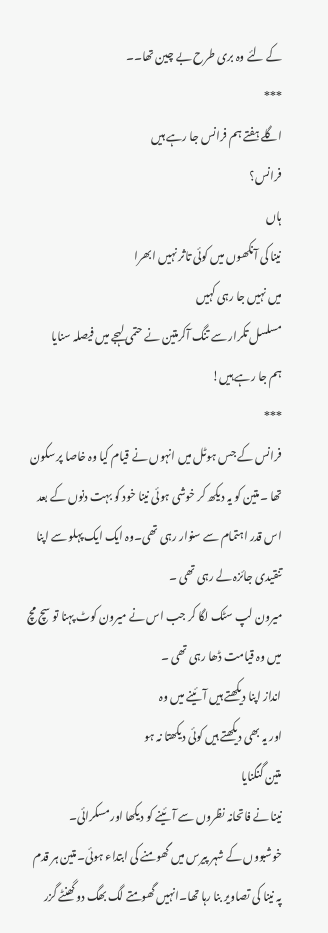کے لئے وہ بری طرح بے چین تھا۔۔
***
اگلے ہفتے ہم فرانس جا رہے ہیں
فرانس؟
ہاں
نینا کی آنکھوں میں کوئی تاثر نہیں ابھرا
میں نہیں جا رہی کہیں
مسلسل تکرار سے تنگ آکرمتین نے حتمی لہجے میں فیصلہ سنایا
ہم جا رہے ہیں!
***
فرانس کے جس ہوٹل میں انہوں نے قیام کیا وہ خاصا پر سکون تھا ۔متین کو یہ دیکھ کر خوشی ہوئی نینا خود کو بہت دنوں کے بعد اس قدر اہتمام سے سنوار رہی تھی۔وہ ایک ایک پہلو سے اپنا تنقیدی جائزہ لے رہی تھی ۔
میرون لپ سٹک لگا کر جب اس نے میرون کوٹ پہنا تو سچ مچ میں وہ قیامت ڈھا رہی تھی ۔
انداز اپنا دیکھتے ہیں آئینے میں وہ
اور یہ بھی دیکھتے ہیں کوئی دیکھتا نہ ہو
متین گنگنایا
نینا نے فاتحانہ نظروں سے آئینے کو دیکھا اور مسکرائی۔
خوشبووں کے شہر پیرس میں گھومنے کی ابتداء ہوئی۔متین ہر قدم پہ نینا کی تصاویر بنا رہا تھا۔انہیں گھومتے لگ بھگ دو گھنٹے گزر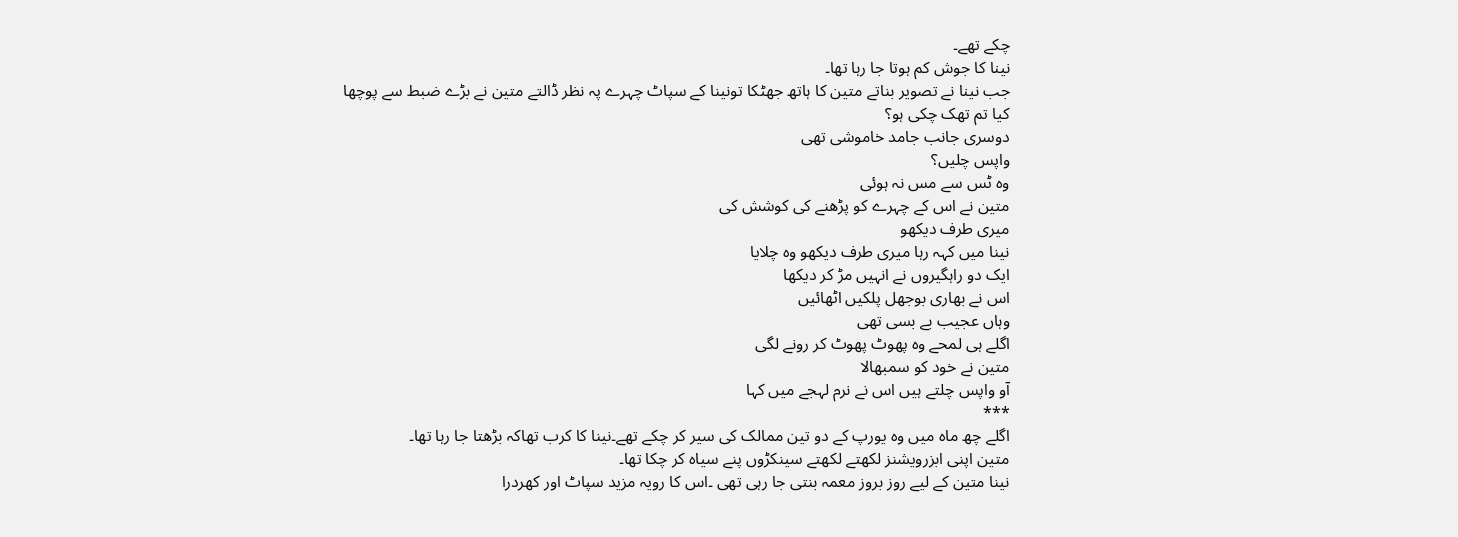چکے تھے۔
نینا کا جوش کم ہوتا جا رہا تھا۔
جب نینا نے تصویر بناتے متین کا ہاتھ جھٹکا تونینا کے سپاٹ چہرے پہ نظر ڈالتے متین نے بڑے ضبط سے پوچھا
کیا تم تھک چکی ہو؟
دوسری جانب جامد خاموشی تھی
واپس چلیں؟
وہ ٹس سے مس نہ ہوئی
متین نے اس کے چہرے کو پڑھنے کی کوشش کی
میری طرف دیکھو
نینا میں کہہ رہا میری طرف دیکھو وہ چلایا
ایک دو راہگیروں نے انہیں مڑ کر دیکھا
اس نے بھاری بوجھل پلکیں اٹھائیں
وہاں عجیب بے بسی تھی
اگلے ہی لمحے وہ پھوٹ پھوٹ کر رونے لگی
متین نے خود کو سمبھالا
آو واپس چلتے ہیں اس نے نرم لہجے میں کہا
***
اگلے چھ ماہ میں وہ یورپ کے دو تین ممالک کی سیر کر چکے تھے۔نینا کا کرب تھاکہ بڑھتا جا رہا تھا۔
متین اپنی ابزرویشنز لکھتے لکھتے سینکڑوں پنے سیاہ کر چکا تھا۔
نینا متین کے لیے روز بروز معمہ بنتی جا رہی تھی ۔اس کا رویہ مزید سپاٹ اور کھردرا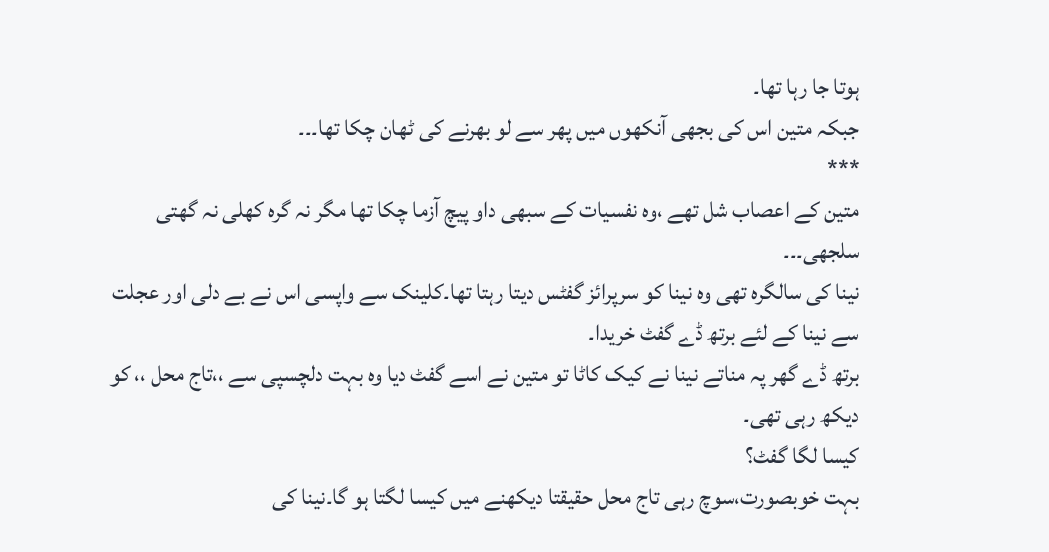ہوتا جا رہا تھا۔
جبکہ متین اس کی بجھی آنکھوں میں پھر سے لو بھرنے کی ٹھان چکا تھا۔۔۔
***
متین کے اعصاب شل تھے ،وہ نفسیات کے سبھی داو پیچ آزما چکا تھا مگر نہ گرہ کھلی نہ گھتی سلجھی۔۔۔
نینا کی سالگرہ تھی وہ نینا کو سرپرائز گفٹس دیتا رہتا تھا۔کلینک سے واپسی اس نے بے دلی اور عجلت سے نینا کے لئے برتھ ڈے گفٹ خریدا۔
برتھ ڈے گھر پہ مناتے نینا نے کیک کاٹا تو متین نے اسے گفٹ دیا وہ بہت دلچسپی سے ،،تاج محل ،، کو دیکھ رہی تھی۔
کیسا لگا گفٹ؟
بہت خوبصورت،سوچ رہی تاج محل حقیقتا دیکھنے میں کیسا لگتا ہو گا۔نینا کی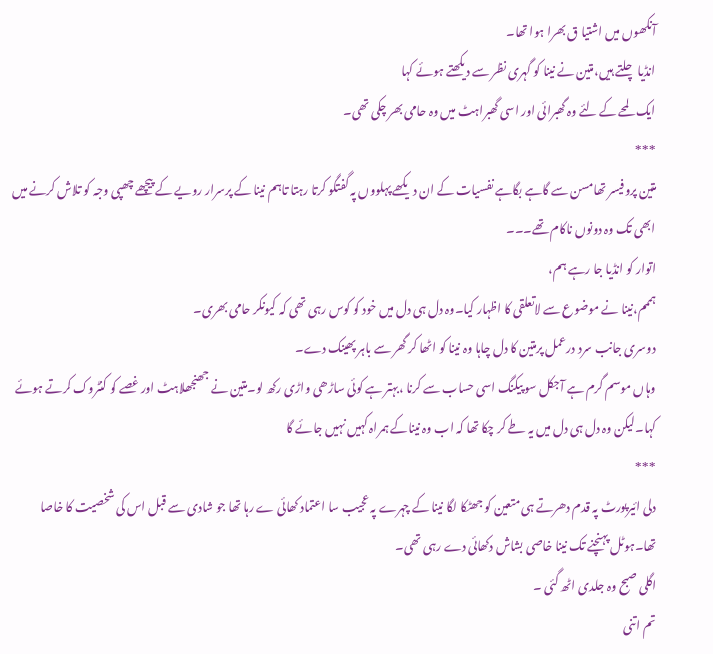آنکھوں میں اشتیا ق بھرا ہوا تھا۔
انڈیا چلتے ہیں،متین نے نینا کو گہری نظر سے دیکھتے ہوئے کہا
ایک لمحے کے لئے وہ گھبرائی اور اسی گھبراہٹ میں وہ حامی بھر چکی تھی۔
***
متین پروفیسر تھامسن سے گاہے بگاہے نفسیات کے ان دیکھے پہلووں پہ گفتگو کرتا رہتا تاہم نینا کے پرسرار رویے کے پیچھے چھپی وجہ کو تلاش کرنے میں ابھی تک وہ دونوں ناکام تھے۔۔۔
اتوار کو انڈیا جا رہے ہم،
ہممم،نینا نے موضوع سے لاتعلقی کا اظہار کیا۔وہ دل ہی دل میں خود کو کوس رہی تھی کہ کیونکر حامی بھری۔
دوسری جانب سرد درعمل پرمتین کا دل چاہا وہ نینا کو اٹھا کر گھر سے باہر پھینک دے۔
وہاں موسم گرم ہے آجکل سو پیکنگ اسی حساب سے کرنا ،بہتر ہے کوئی ساڑھی واڑی رکھ لو۔متین نے جھنجھلاہٹ اور غصے کو کنٹروک کرتے ہوئے کہا۔لیکن وہ دل ہی دل میں یہ طے کر چکا تھا کہ اب وہ نیناکے ہمراہ کہیں نہیں جائے گا
***
دلی ائیرپورٹ پہ قدم دھرتے ہی متعین کو جھٹکا لگا نینا کے چہرے پہ عجیب سا اعتماد کھائی ے رہا تھا جو شادی سے قبل اس کی شخصیت کا خاصا تھا۔ہوٹل پہنچنے تک نینا خاصی بشاش دکھائی دے رہی تھی۔
اگلی صبح وہ جلدی اٹھ گئی ۔
تم اتنی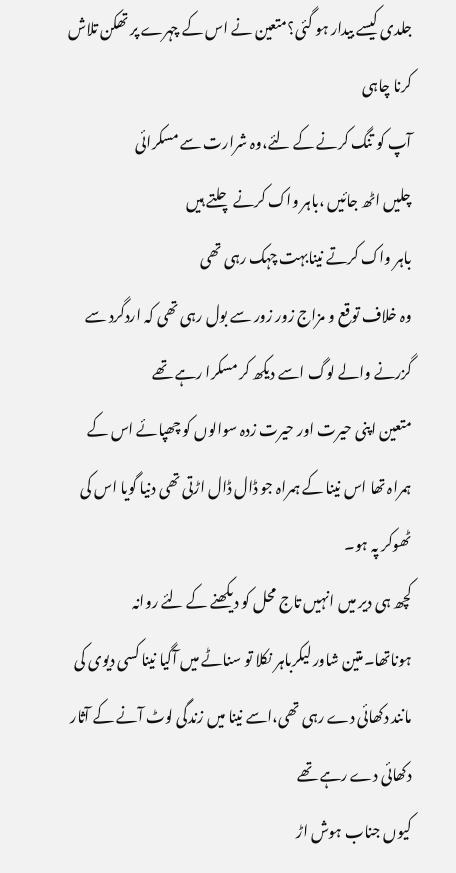جلدی کیسے بیدار ہو گئی؟متعین نے اس کے چہرے پر تھکن تلاش کرنا چاہی
آپ کو تنگ کرنے کے لئے،وہ شرارت سے مسکرائی
چلیں اٹھ جائیں ،باہر واک کرنے چلتے ہیں
باہر واک کرتے نینابہت چہک رہی تھی
وہ خلاف توقع و مزاج زور زور سے بول رہی تھی کہ اردگرد سے گزرنے والے لوگ اسے دیکھ کر مسکرا رہے تھے
متعین اپنی حیرت اور حیرت زدہ سوالوں کو چھپائے اس کے ہمراہ تھا اس نینا کے ہمراہ جو ڈال ڈال اڑتی تھی دنیا گویا اس کی ٹھوکر پہ ہو۔
کچھ ہی دیر میں انہیں تاج محل کو دیکھنے کے لئے روانہ ہوناتھا۔متین شاور لیکرباہر نکلا تو سناٹے میں آگیا نینا کسی دیوی کی مانند دکھائی دے رہی تھی،اسے نینا میں زندگی لوٹ آنے کے آثار دکھائی دے رہے تھے
کیوں جناب ہوش اڑ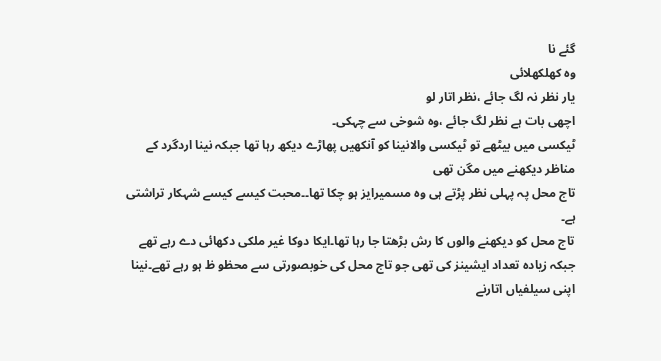گئے نا
وہ کھلکھلائی
یار نظر نہ لگ جائے ،نظر اتار لو
اچھی بات ہے نظر لگ جائے ،وہ شوخی سے چہکی۔
ٹیکسی میں بیٹھے تو ٹیکسی والانینا کو آنکھیں پھاڑے دیکھ رہا تھا جبکہ نینا اردگرد کے مناظر دیکھنے میں مگن تھی
تاج محل پہ پہلی نظر پڑتے ہی وہ مسمیرایز ہو چکا تھا۔۔محبت کیسے کیسے شہکار تراشتی ہے۔
تاج محل کو دیکھنے والوں کا رش بڑھتا جا رہا تھا۔ایکا دوکا غیر ملکی دکھائی دے رہے تھے جبکہ زیادہ تعداد ایشینز کی تھی جو تاج محل کی خوبصورتی سے محظو ظ ہو رہے تھے۔نینا اپنی سیلفیاں اتارنے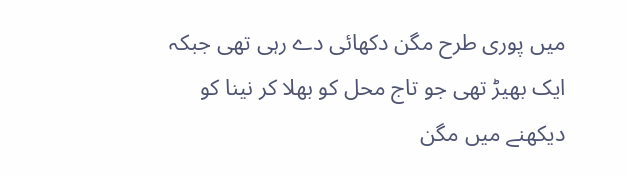میں پوری طرح مگن دکھائی دے رہی تھی جبکہ ایک بھیڑ تھی جو تاج محل کو بھلا کر نینا کو دیکھنے میں مگن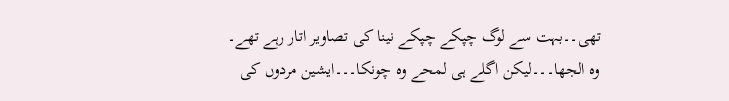تھی۔۔بہت سے لوگ چپکے چپکے نینا کی تصاویر اتار رہے تھے۔
وہ الجھا۔۔۔لیکن اگلے ہی لمحے وہ چونکا۔۔۔ایشین مردوں کی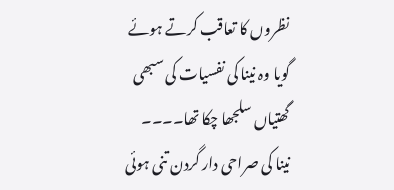نظروں کا تعاقب کرتے ہوئے گویا وہ نینا کی نفسیات کی سبھی گھتیاں سلجھا چکا تھا۔۔۔۔
نینا کی صراحی دار گردن تنی ہوئی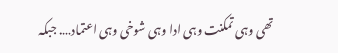تھی وہی تمکنت وہی ادا وہی شوخی وہی اعتماد…. جبکہ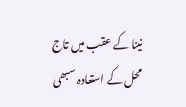نینا کے عقب میں تاج محل کے استعادہ سبھی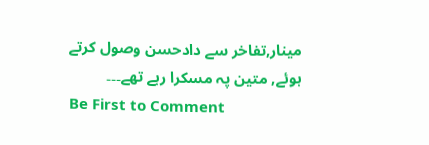مینار,تفاخر سے دادحسن وصول کرتے ہوئے, متین پہ مسکرا رہے تھے۔۔۔
Be First to Comment